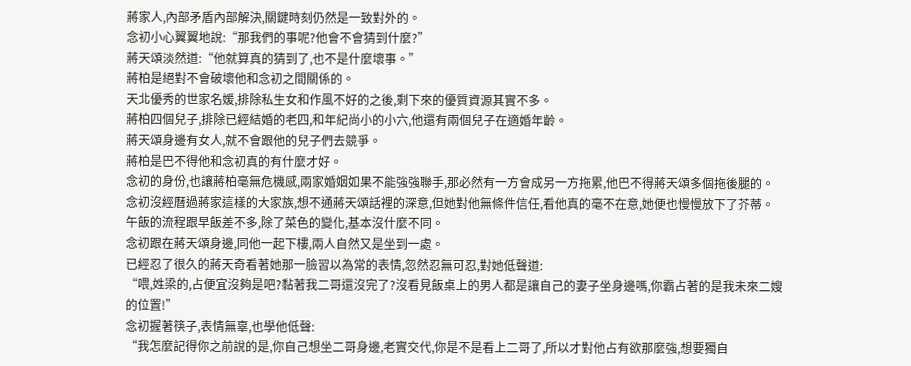蔣家人,內部矛盾內部解決,關鍵時刻仍然是一致對外的。
念初小心翼翼地說:“那我們的事呢?他會不會猜到什麼?”
蔣天頌淡然道:“他就算真的猜到了,也不是什麼壞事。”
蔣柏是絕對不會破壞他和念初之間關係的。
天北優秀的世家名媛,排除私生女和作風不好的之後,剩下來的優質資源其實不多。
蔣柏四個兒子,排除已經結婚的老四,和年紀尚小的小六,他還有兩個兒子在適婚年齡。
蔣天頌身邊有女人,就不會跟他的兒子們去競爭。
蔣柏是巴不得他和念初真的有什麼才好。
念初的身份,也讓蔣柏毫無危機感,兩家婚姻如果不能強強聯手,那必然有一方會成另一方拖累,他巴不得蔣天頌多個拖後腿的。
念初沒經曆過蔣家這樣的大家族,想不通蔣天頌話裡的深意,但她對他無條件信任,看他真的毫不在意,她便也慢慢放下了芥蒂。
午飯的流程跟早飯差不多,除了菜色的變化,基本沒什麼不同。
念初跟在蔣天頌身邊,同他一起下樓,兩人自然又是坐到一處。
已經忍了很久的蔣天奇看著她那一臉習以為常的表情,忽然忍無可忍,對她低聲道:
“喂,姓梁的,占便宜沒夠是吧?黏著我二哥還沒完了?沒看見飯桌上的男人都是讓自己的妻子坐身邊嗎,你霸占著的是我未來二嫂的位置!”
念初握著筷子,表情無辜,也學他低聲:
“我怎麼記得你之前說的是,你自己想坐二哥身邊,老實交代,你是不是看上二哥了,所以才對他占有欲那麼強,想要獨自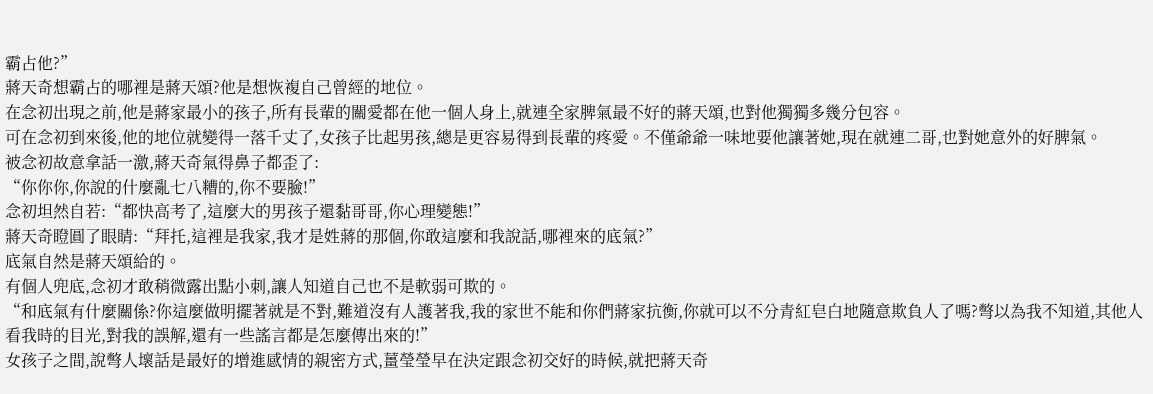霸占他?”
蔣天奇想霸占的哪裡是蔣天頌?他是想恢複自己曾經的地位。
在念初出現之前,他是蔣家最小的孩子,所有長輩的關愛都在他一個人身上,就連全家脾氣最不好的蔣天頌,也對他獨獨多幾分包容。
可在念初到來後,他的地位就變得一落千丈了,女孩子比起男孩,總是更容易得到長輩的疼愛。不僅爺爺一味地要他讓著她,現在就連二哥,也對她意外的好脾氣。
被念初故意拿話一激,蔣天奇氣得鼻子都歪了:
“你你你,你說的什麼亂七八糟的,你不要臉!”
念初坦然自若:“都快高考了,這麼大的男孩子還黏哥哥,你心理變態!”
蔣天奇瞪圓了眼睛:“拜托,這裡是我家,我才是姓蔣的那個,你敢這麼和我說話,哪裡來的底氣?”
底氣自然是蔣天頌給的。
有個人兜底,念初才敢稍微露出點小刺,讓人知道自己也不是軟弱可欺的。
“和底氣有什麼關係?你這麼做明擺著就是不對,難道沒有人護著我,我的家世不能和你們蔣家抗衡,你就可以不分青紅皂白地隨意欺負人了嗎?彆以為我不知道,其他人看我時的目光,對我的誤解,還有一些謠言都是怎麼傳出來的!”
女孩子之間,說彆人壞話是最好的增進感情的親密方式,薑瑩瑩早在決定跟念初交好的時候,就把蔣天奇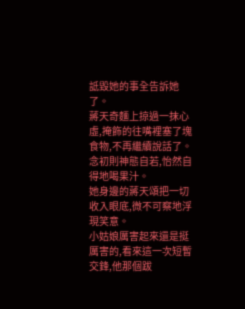詆毀她的事全告訴她了。
蔣天奇麵上掠過一抹心虛,掩飾的往嘴裡塞了塊食物,不再繼續說話了。
念初則神態自若,怡然自得地喝果汁。
她身邊的蔣天頌把一切收入眼底,微不可察地浮現笑意。
小姑娘厲害起來還是挺厲害的,看來這一次短暫交鋒,他那個跋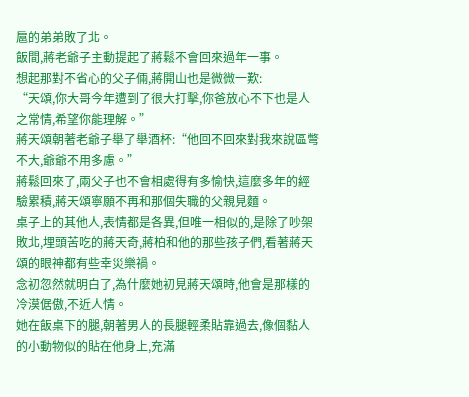扈的弟弟敗了北。
飯間,蔣老爺子主動提起了蔣鬆不會回來過年一事。
想起那對不省心的父子倆,蔣開山也是微微一歎:
“天頌,你大哥今年遭到了很大打擊,你爸放心不下也是人之常情,希望你能理解。”
蔣天頌朝著老爺子舉了舉酒杯:“他回不回來對我來說區彆不大,爺爺不用多慮。”
蔣鬆回來了,兩父子也不會相處得有多愉快,這麼多年的經驗累積,蔣天頌寧願不再和那個失職的父親見麵。
桌子上的其他人,表情都是各異,但唯一相似的,是除了吵架敗北,埋頭苦吃的蔣天奇,蔣柏和他的那些孩子們,看著蔣天頌的眼神都有些幸災樂禍。
念初忽然就明白了,為什麼她初見蔣天頌時,他會是那樣的冷漠倨傲,不近人情。
她在飯桌下的腿,朝著男人的長腿輕柔貼靠過去,像個黏人的小動物似的貼在他身上,充滿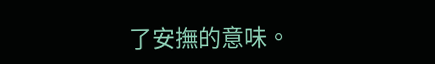了安撫的意味。